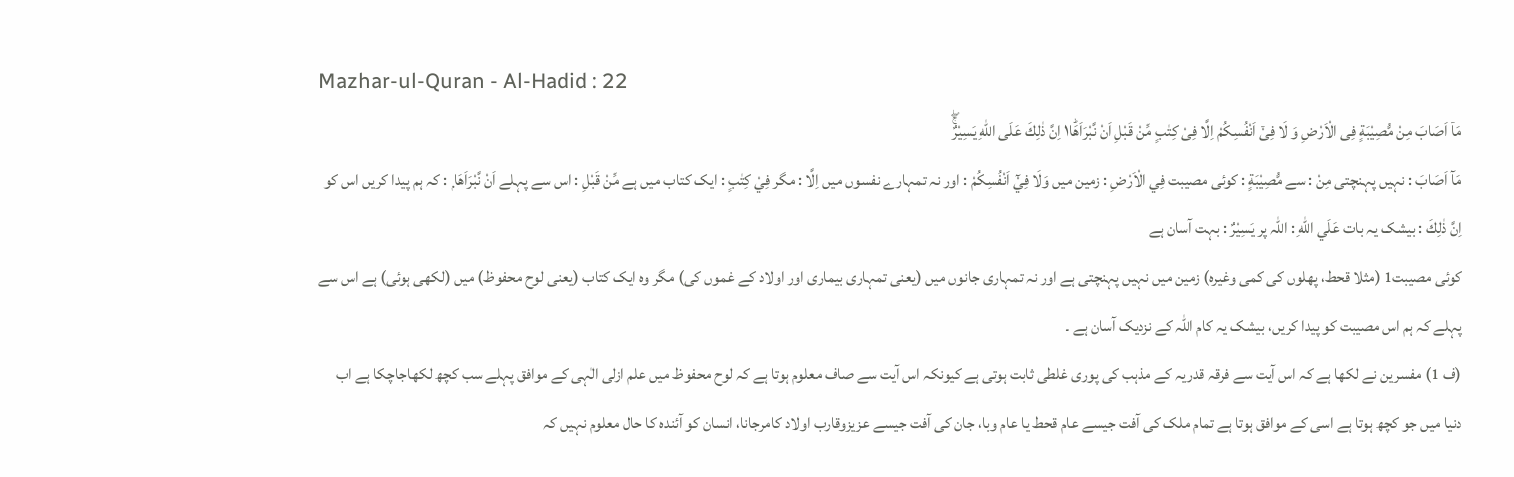Mazhar-ul-Quran - Al-Hadid : 22
مَاۤ اَصَابَ مِنْ مُّصِیْبَةٍ فِی الْاَرْضِ وَ لَا فِیْۤ اَنْفُسِكُمْ اِلَّا فِیْ كِتٰبٍ مِّنْ قَبْلِ اَنْ نَّبْرَاَهَا١ؕ اِنَّ ذٰلِكَ عَلَى اللّٰهِ یَسِیْرٌۚۖ
مَآ اَصَابَ : نہیں پہنچتی مِنْ : سے مُّصِيْبَةٍ : کوئی مصیبت فِي الْاَرْضِ : زمین میں وَلَا فِيْٓ اَنْفُسِكُمْ : اور نہ تمہارے نفسوں میں اِلَّا : مگر فِيْ كِتٰبٍ : ایک کتاب میں ہے مِّنْ قَبْلِ : اس سے پہلے اَنْ نَّبْرَاَهَا ۭ : کہ ہم پیدا کریں اس کو اِنَّ ذٰلِكَ : بیشک یہ بات عَلَي اللّٰهِ : اللہ پر يَسِيْرٌ : بہت آسان ہے
کوئی مصیبت1 (مثلا قحط، پھلوں کی کمی وغیرہ) زمین میں نہیں پہنچتی ہے اور نہ تمہاری جانوں میں (یعنی تمہاری بیماری اور اولاد کے غموں کی) مگر وہ ایک کتاب (یعنی لوح محفوظ) میں (لکھی ہوئی) ہے اس سے پہلے کہ ہم اس مصیبت کو پیدا کریں، بیشک یہ کام اللہ کے نزدیک آسان ہے ۔
(ف 1) مفسرین نے لکھا ہے کہ اس آیت سے فرقہ قدریہ کے مذہب کی پوری غلطی ثابت ہوتی ہے کیونکہ اس آیت سے صاف معلوم ہوتا ہے کہ لوح محفوظ میں علم ازلی الٰہی کے موافق پہلے سب کچھ لکھاجاچکا ہے اب دنیا میں جو کچھ ہوتا ہے اسی کے موافق ہوتا ہے تمام ملک کی آفت جیسے عام قحط یا عام وبا، جان کی آفت جیسے عزیزوقارب اولاد کامرجانا، انسان کو آئندہ کا حال معلوم نہیں کہ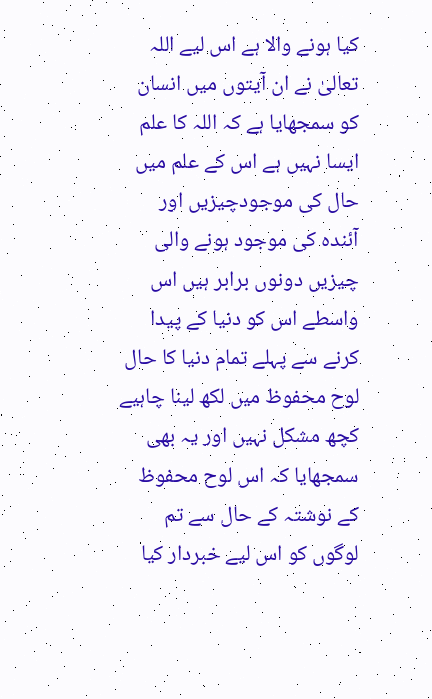کیا ہونے والا ہے اس لیے اللہ تعالیٰ نے ان آیتوں میں انسان کو سمجھایا ہے کہ اللہ کا علم ایسا نہیں ہے اس کے علم میں حال کی موجودچیزیں اور آئندہ کی موجود ہونے والی چیزیں دونوں برابر ہیں اس واسطے اس کو دنیا کے پیدا کرنے سے پہلے تمام دنیا کا حال لوح محفوظ میں لکھ لینا چاہیے کچھ مشکل نہیں اور یہ بھی سمجھایا کہ اس لوح محفوظ کے نوشتہ کے حال سے تم لوگوں کو اس لیے خبردار کیا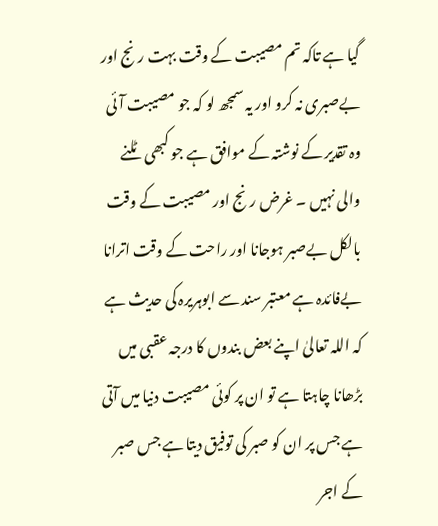گیا ہے تاکہ تم مصیبت کے وقت بہت رنج اور بےصبری نہ کرو اور یہ سمجھ لو کہ جو مصیبت آئی وہ تقدیر کے نوشتہ کے موافق ہے جو کبھی ٹلنے والی نہیں ۔ غرض رنج اور مصیبت کے وقت بالکل بےصبر ہوجانا اور راحت کے وقت اترانا بےفائدہ ہے معتبر سند سے ابوہریرہ کی حدیث ہے کہ اللہ تعالیٰ اپنے بعض بندوں کا درجہ عقبی میں بڑھانا چاہتا ہے تو ان پر کوئی مصیبت دنیا میں آتی ہے جس پر ان کو صبر کی توفیق دیتا ہے جس صبر کے اجر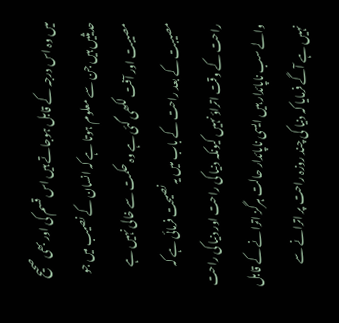میں وہ اس درجہ کے قابل ہوجاتے ہیں اس قسم کی اور بھی صحیح حدیثیں ہیں جن سے معلوم ہوتا ہے کہ انسان کے نصیب میں جو مصیبت اور آفت لکھی گئی ہے وہ حکمت سے خالی نہیں ہے مصیبت کے بعد راحت کے باب میں یہ نصیحت فرمائی ہے کہ راحت کے وقت اتراؤ نہیں کیونکہ دنیا کی راحت اور دنیا کی راحت والے سب ناپائدار ہیں ایسی ناپائدار حالت ہرگز اترانے کے قابل نہیں ہے آگے فرمایا کہ دنیا کی چند روزہ راحت پر اترانے سے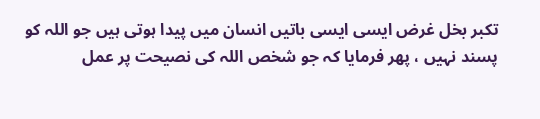تکبر بخل غرض ایسی ایسی باتیں انسان میں پیدا ہوتی ہیں جو اللہ کو پسند نہیں ، پھر فرمایا کہ جو شخص اللہ کی نصیحت پر عمل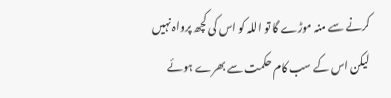کرنے سے منہ موڑے گا تو اللہ کو اس کی کچھ پرواہ نہیں لیکن اس کے سب کام حکمت سے بھرے ہوئے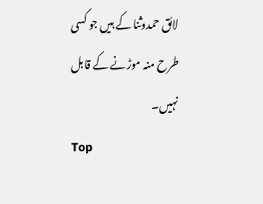لائق حمدوثنا کے ہیں جو کسی طرح منہ موڑنے کے قابل نہیں۔
Top